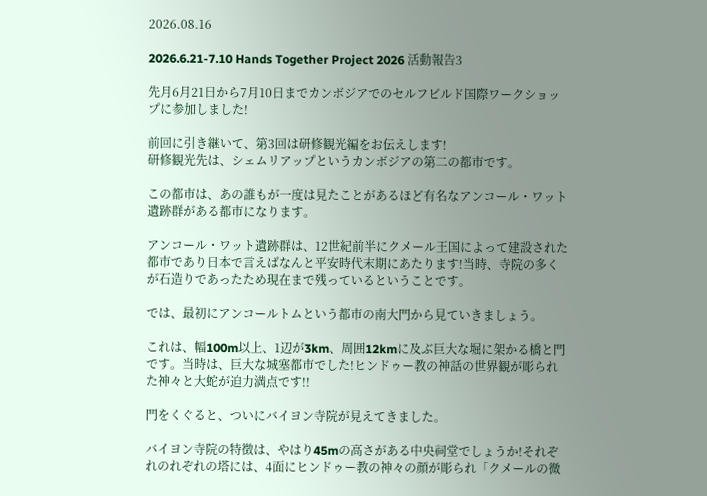2026.08.16

2026.6.21-7.10 Hands Together Project 2026 活動報告3

先月6月21日から7月10日までカンボジアでのセルフビルド国際ワークショップに参加しました!

前回に引き継いて、第3回は研修観光編をお伝えします!
研修観光先は、シェムリアップというカンボジアの第二の都市です。

この都市は、あの誰もが一度は見たことがあるほど有名なアンコール・ワット遺跡群がある都市になります。

アンコール・ワット遺跡群は、12世紀前半にクメール王国によって建設された都市であり日本で言えばなんと平安時代末期にあたります!当時、寺院の多くが石造りであったため現在まで残っているということです。

では、最初にアンコールトムという都市の南大門から見ていきましょう。

これは、幅100m以上、1辺が3km、周囲12kmに及ぶ巨大な堀に架かる橋と門です。当時は、巨大な城塞都市でした!ヒンドゥー教の神話の世界観が彫られた神々と大蛇が迫力満点です!!

門をくぐると、ついにバイヨン寺院が見えてきました。

バイヨン寺院の特徴は、やはり45mの高さがある中央祠堂でしょうか!それぞれのれぞれの塔には、4面にヒンドゥー教の神々の顔が彫られ「クメールの微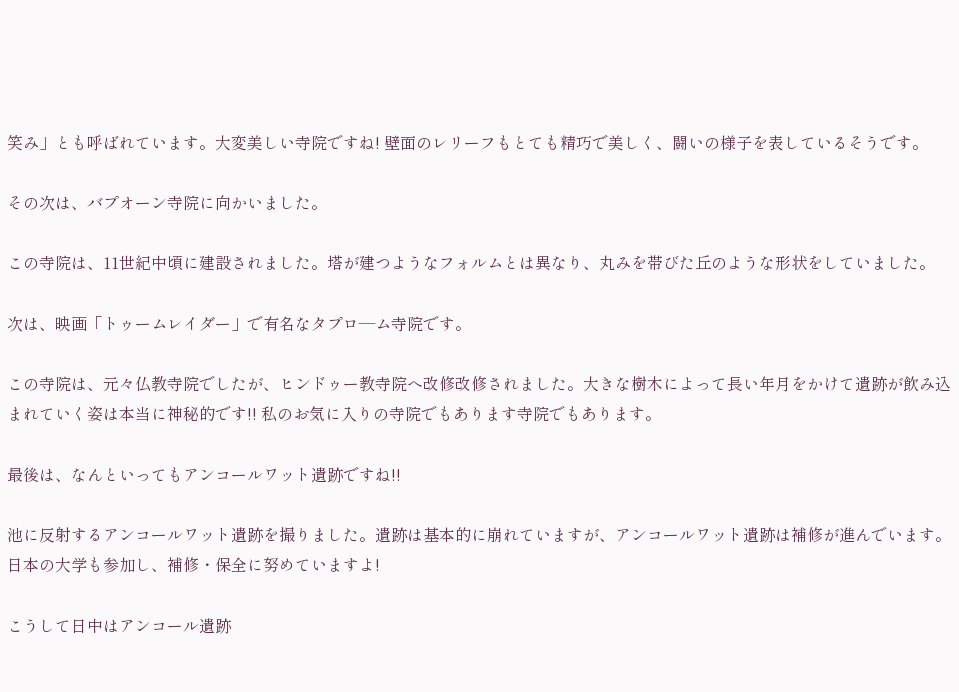笑み」とも呼ばれています。大変美しい寺院ですね! 壁面のレリーフもとても精巧で美しく、闘いの様子を表しているそうです。

その次は、バプオーン寺院に向かいました。

この寺院は、11世紀中頃に建設されました。塔が建つようなフォルムとは異なり、丸みを帯びた丘のような形状をしていました。

次は、映画「トゥームレイダー」で有名なタプロ―ム寺院です。

この寺院は、元々仏教寺院でしたが、ヒンドゥー教寺院へ改修改修されました。大きな樹木によって長い年月をかけて遺跡が飲み込まれていく姿は本当に神秘的です!! 私のお気に入りの寺院でもあります寺院でもあります。

最後は、なんといってもアンコールワット遺跡ですね!!

池に反射するアンコールワット遺跡を撮りました。遺跡は基本的に崩れていますが、アンコールワット遺跡は補修が進んでいます。日本の大学も参加し、補修・保全に努めていますよ!

こうして日中はアンコール遺跡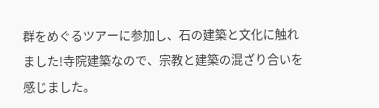群をめぐるツアーに参加し、石の建築と文化に触れました!寺院建築なので、宗教と建築の混ざり合いを感じました。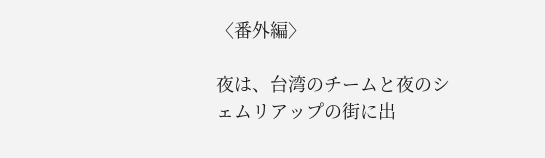〈番外編〉

夜は、台湾のチームと夜のシェムリアップの街に出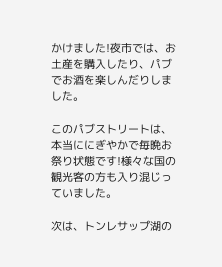かけました!夜市では、お土産を購入したり、パブでお酒を楽しんだりしました。

このパブストリートは、本当ににぎやかで毎晩お祭り状態です!様々な国の観光客の方も入り混じっていました。

次は、トンレサップ湖の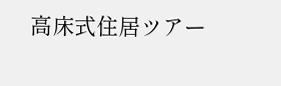高床式住居ツアー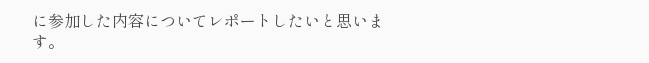に参加した内容についてレポートしたいと思います。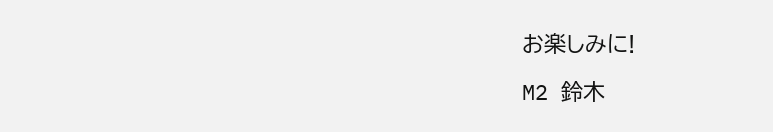お楽しみに!

M2 鈴木